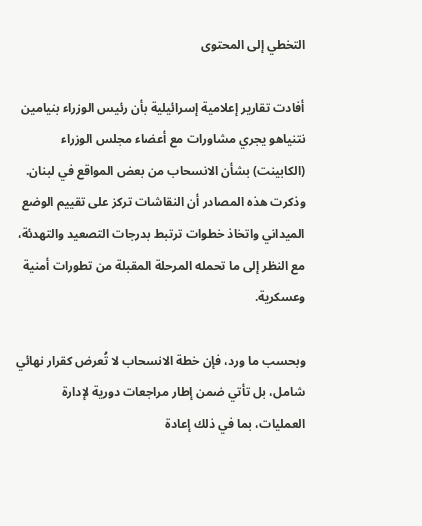التخطي إلى المحتوى

أفادت تقارير إعلامية إسرائيلية بأن رئيس الوزراء بنيامين نتنياهو يجري مشاورات مع أعضاء مجلس الوزراء (الكابينت) بشأن الانسحاب من بعض المواقع في لبنان. وذكرت هذه المصادر أن النقاشات تركز على تقييم الوضع الميداني واتخاذ خطوات ترتبط بدرجات التصعيد والتهدئة، مع النظر إلى ما تحمله المرحلة المقبلة من تطورات أمنية وعسكرية.

وبحسب ما ورد، فإن خطة الانسحاب لا تُعرض كقرار نهائي شامل، بل تأتي ضمن إطار مراجعات دورية لإدارة العمليات، بما في ذلك إعادة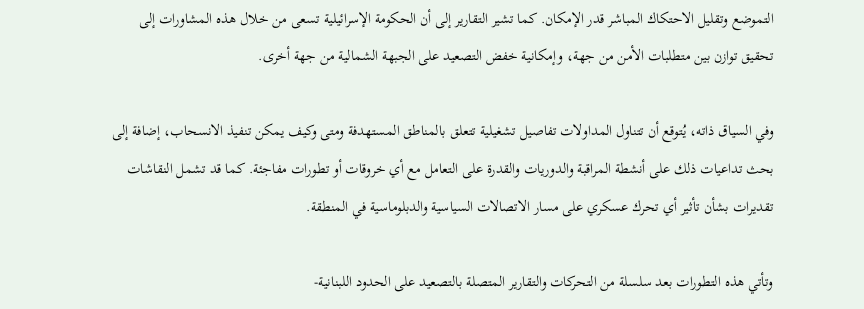التموضع وتقليل الاحتكاك المباشر قدر الإمكان. كما تشير التقارير إلى أن الحكومة الإسرائيلية تسعى من خلال هذه المشاورات إلى تحقيق توازن بين متطلبات الأمن من جهة، وإمكانية خفض التصعيد على الجبهة الشمالية من جهة أخرى.

وفي السياق ذاته، يُتوقع أن تتناول المداولات تفاصيل تشغيلية تتعلق بالمناطق المستهدفة ومتى وكيف يمكن تنفيذ الانسحاب، إضافة إلى بحث تداعيات ذلك على أنشطة المراقبة والدوريات والقدرة على التعامل مع أي خروقات أو تطورات مفاجئة. كما قد تشمل النقاشات تقديرات بشأن تأثير أي تحرك عسكري على مسار الاتصالات السياسية والدبلوماسية في المنطقة.

وتأتي هذه التطورات بعد سلسلة من التحركات والتقارير المتصلة بالتصعيد على الحدود اللبنانية-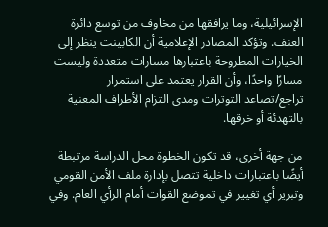الإسرائيلية، وما يرافقها من مخاوف من توسع دائرة العنف. وتؤكد المصادر الإعلامية أن الكابينت ينظر إلى الخيارات المطروحة باعتبارها مسارات متعددة وليست مسارًا واحدًا، وأن القرار يعتمد على استمرار تراجع/تصاعد التوترات ومدى التزام الأطراف المعنية بالتهدئة أو خرقها.

من جهة أخرى، قد تكون الخطوة محل الدراسة مرتبطة أيضًا باعتبارات داخلية تتصل بإدارة ملف الأمن القومي وتبرير أي تغيير في تموضع القوات أمام الرأي العام. وفي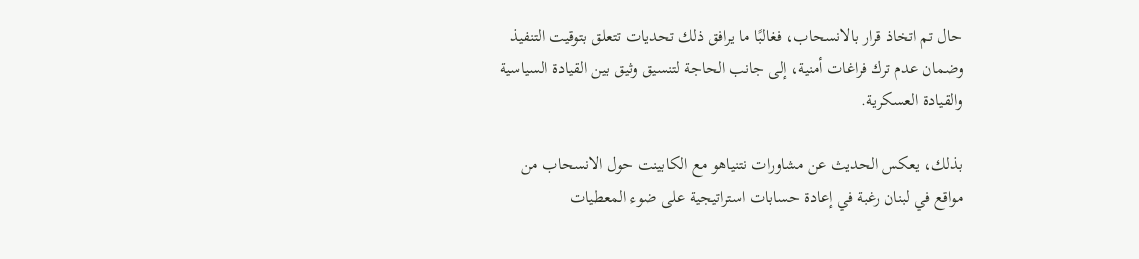حال تم اتخاذ قرار بالانسحاب، فغالبًا ما يرافق ذلك تحديات تتعلق بتوقيت التنفيذ وضمان عدم ترك فراغات أمنية، إلى جانب الحاجة لتنسيق وثيق بين القيادة السياسية والقيادة العسكرية.

بذلك، يعكس الحديث عن مشاورات نتنياهو مع الكابينت حول الانسحاب من مواقع في لبنان رغبة في إعادة حسابات استراتيجية على ضوء المعطيات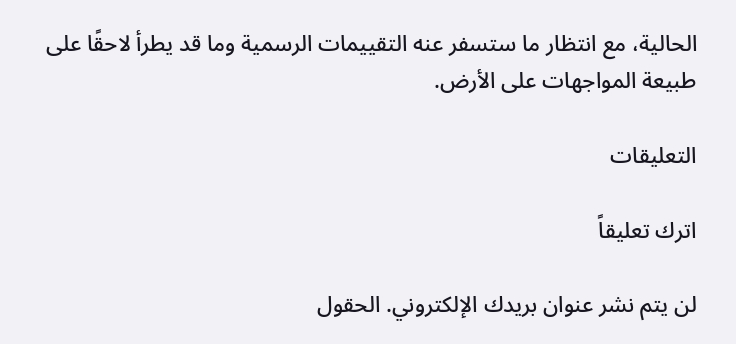الحالية، مع انتظار ما ستسفر عنه التقييمات الرسمية وما قد يطرأ لاحقًا على طبيعة المواجهات على الأرض.

التعليقات

اترك تعليقاً

لن يتم نشر عنوان بريدك الإلكتروني. الحقول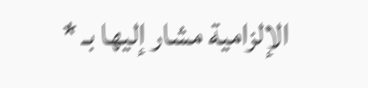الإلزامية مشار إليها بـ *